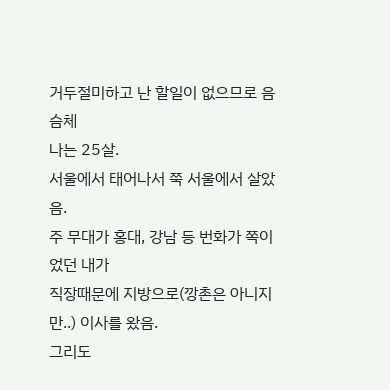거두절미하고 난 할일이 없으므로 음슴체
나는 25살.
서울에서 태어나서 쭉 서울에서 살았음.
주 무대가 홍대, 강남 등 번화가 쪽이었던 내가
직장때문에 지방으로(깡촌은 아니지만..) 이사를 왔음.
그리도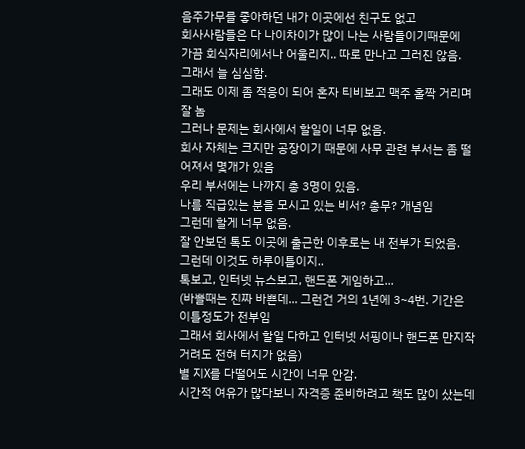음주가무를 좋아하던 내가 이곳에선 친구도 없고
회사사람들은 다 나이차이가 많이 나는 사람들이기때문에
가끔 회식자리에서나 어울리지.. 따로 만나고 그러진 않음.
그래서 늘 심심함.
그래도 이제 좀 적응이 되어 혼자 티비보고 맥주 홀짝 거리며 잘 놈
그러나 문제는 회사에서 할일이 너무 없음.
회사 자체는 크지만 공장이기 때문에 사무 관련 부서는 좀 떨어져서 몇개가 있음
우리 부서에는 나까지 총 3명이 있음.
나름 직급있는 분을 모시고 있는 비서? 총무? 개념임
그런데 할게 너무 없음.
잘 안보던 톡도 이곳에 출근한 이후로는 내 전부가 되었음.
그런데 이것도 하루이틀이지..
톡보고, 인터넷 뉴스보고, 핸드폰 게임하고...
(바쁠때는 진짜 바쁜데... 그런건 거의 1년에 3~4번. 기간은 이틀정도가 전부임
그래서 회사에서 할일 다하고 인터넷 서핑이나 핸드폰 만지작거려도 전혀 터지가 없음)
별 지X를 다떨어도 시간이 너무 안감.
시간적 여유가 많다보니 자격증 준비하려고 책도 많이 샀는데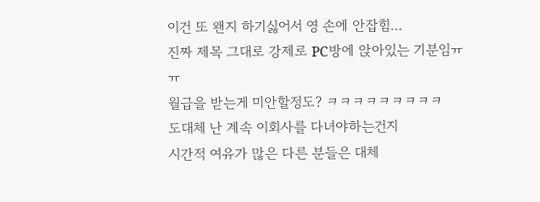이건 또 왠지 하기싫어서 영 손에 안잡힘...
진짜 제목 그대로 강제로 PC방에 앉아있는 기분임ㅠㅠ
월급을 받는게 미안할정도? ㅋㅋㅋㅋㅋㅋㅋㅋㅋ
도대체 난 계속 이회사를 다녀야하는건지
시간적 여유가 많은 다른 분들은 대체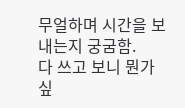무얼하며 시간을 보내는지 궁굼함.
다 쓰고 보니 뭔가 싶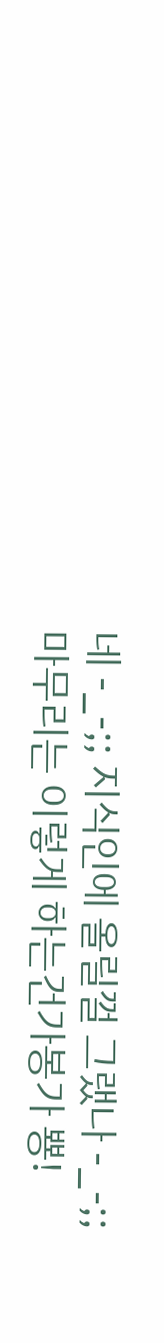네 -_-;; 지식인에 올릴껄 그랬나 -_-;;
마무리는 이렇게 하는건가봉가 뿅!